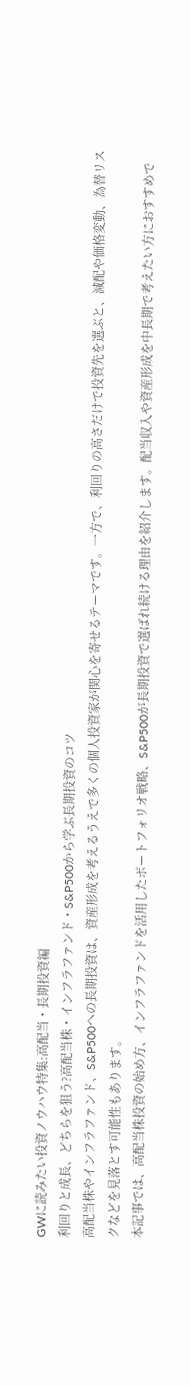GWに読みたい投資ノウハウ特集:高配当・長期投資編
利回りと成長、どちらを狙う?高配当株・インフラファンド・S&P500から学ぶ長期投資のコツ
高配当株やインフラファンド、S&P500への長期投資は、資産形成を考えるうえで多くの個人投資家が関心を寄せるテーマです。一方で、利回りの高さだけで投資先を選ぶと、減配や価格変動、為替リスクなどを見落とす可能性もあります。
本記事では、高配当株投資の始め方、インフラファンドを活用したポートフォリオ戦略、S&P500が長期投資で選ばれ続ける理由を紹介します。配当収入や資産形成を中長期で考えたい方におすすめで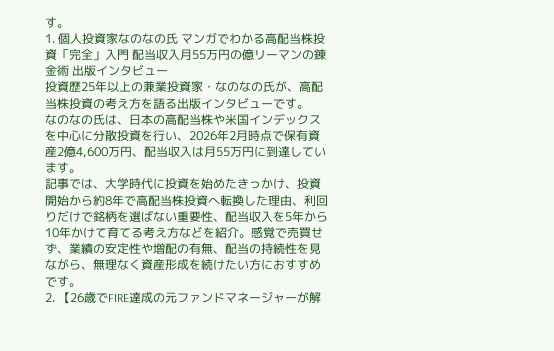す。
1. 個人投資家なのなの氏 マンガでわかる高配当株投資「完全」入門 配当収入月55万円の億リーマンの錬金術 出版インタビュー
投資歴25年以上の兼業投資家・なのなの氏が、高配当株投資の考え方を語る出版インタビューです。
なのなの氏は、日本の高配当株や米国インデックスを中心に分散投資を行い、2026年2月時点で保有資産2億4,600万円、配当収入は月55万円に到達しています。
記事では、大学時代に投資を始めたきっかけ、投資開始から約8年で高配当株投資へ転換した理由、利回りだけで銘柄を選ばない重要性、配当収入を5年から10年かけて育てる考え方などを紹介。感覚で売買せず、業績の安定性や増配の有無、配当の持続性を見ながら、無理なく資産形成を続けたい方におすすめです。
2. 【26歳でFIRE達成の元ファンドマネージャーが解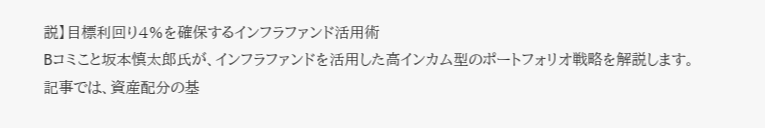説】目標利回り4%を確保するインフラファンド活用術
Bコミこと坂本慎太郎氏が、インフラファンドを活用した高インカム型のポートフォリオ戦略を解説します。
記事では、資産配分の基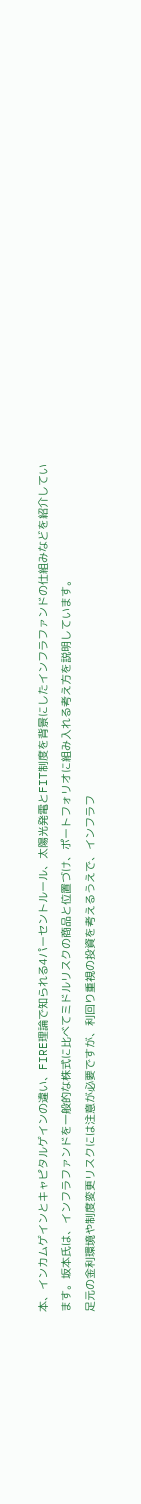本、インカムゲインとキャピタルゲインの違い、FIRE理論で知られる4パーセントルール、太陽光発電とFIT制度を背景にしたインフラファンドの仕組みなどを紹介しています。坂本氏は、インフラファンドを一般的な株式に比べてミドルリスクの商品と位置づけ、ポートフォリオに組み入れる考え方を説明しています。
足元の金利環境や制度変更リスクには注意が必要ですが、利回り重視の投資を考えるうえで、インフラフ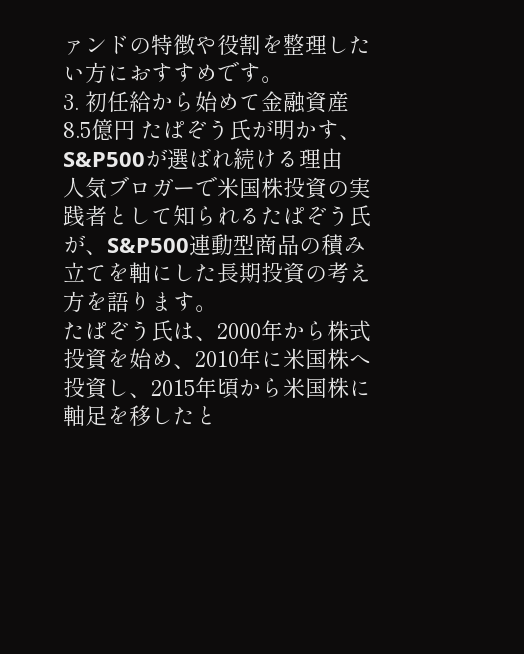ァンドの特徴や役割を整理したい方におすすめです。
3. 初任給から始めて金融資産8.5億円 たぱぞう氏が明かす、S&P500が選ばれ続ける理由
人気ブロガーで米国株投資の実践者として知られるたぱぞう氏が、S&P500連動型商品の積み立てを軸にした長期投資の考え方を語ります。
たぱぞう氏は、2000年から株式投資を始め、2010年に米国株へ投資し、2015年頃から米国株に軸足を移したと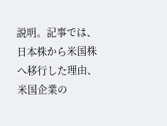説明。記事では、日本株から米国株へ移行した理由、米国企業の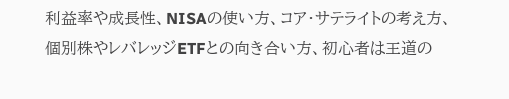利益率や成長性、NISAの使い方、コア・サテライトの考え方、個別株やレバレッジETFとの向き合い方、初心者は王道の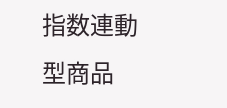指数連動型商品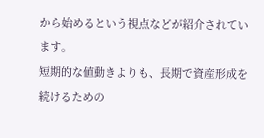から始めるという視点などが紹介されています。
短期的な値動きよりも、長期で資産形成を続けるための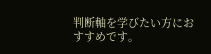判断軸を学びたい方におすすめです。